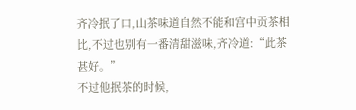齐冷抿了口,山茶味道自然不能和宫中贡茶相比,不过也别有一番清甜滋味,齐冷道:“此茶甚好。”
不过他抿茶的时候,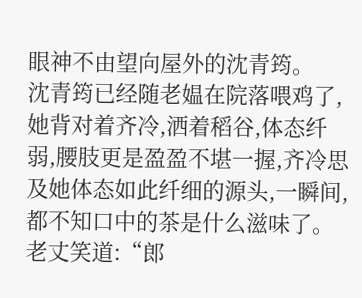眼神不由望向屋外的沈青筠。
沈青筠已经随老媪在院落喂鸡了,她背对着齐冷,洒着稻谷,体态纤弱,腰肢更是盈盈不堪一握,齐冷思及她体态如此纤细的源头,一瞬间,都不知口中的茶是什么滋味了。
老丈笑道:“郎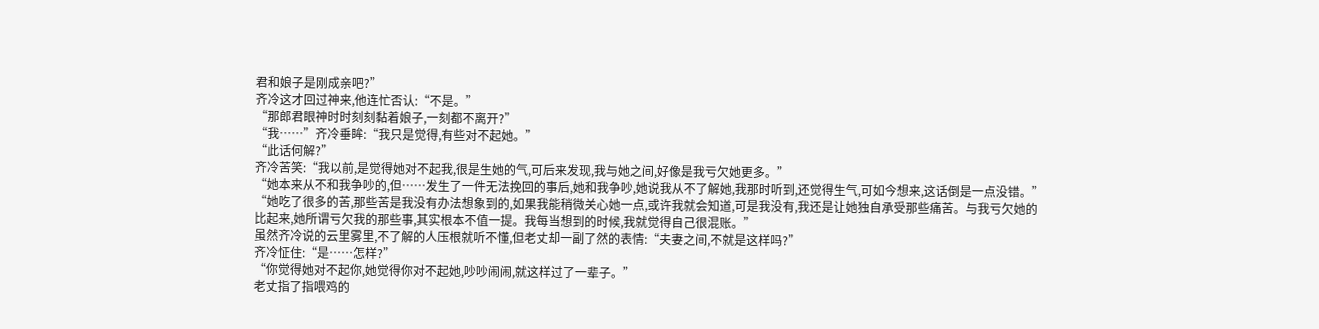君和娘子是刚成亲吧?”
齐冷这才回过神来,他连忙否认:“不是。”
“那郎君眼神时时刻刻黏着娘子,一刻都不离开?”
“我……”齐冷垂眸:“我只是觉得,有些对不起她。”
“此话何解?”
齐冷苦笑:“我以前,是觉得她对不起我,很是生她的气,可后来发现,我与她之间,好像是我亏欠她更多。”
“她本来从不和我争吵的,但……发生了一件无法挽回的事后,她和我争吵,她说我从不了解她,我那时听到,还觉得生气,可如今想来,这话倒是一点没错。”
“她吃了很多的苦,那些苦是我没有办法想象到的,如果我能稍微关心她一点,或许我就会知道,可是我没有,我还是让她独自承受那些痛苦。与我亏欠她的比起来,她所谓亏欠我的那些事,其实根本不值一提。我每当想到的时候,我就觉得自己很混账。”
虽然齐冷说的云里雾里,不了解的人压根就听不懂,但老丈却一副了然的表情:“夫妻之间,不就是这样吗?”
齐冷怔住:“是……怎样?”
“你觉得她对不起你,她觉得你对不起她,吵吵闹闹,就这样过了一辈子。”
老丈指了指喂鸡的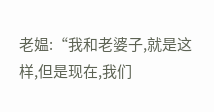老媪:“我和老婆子,就是这样,但是现在,我们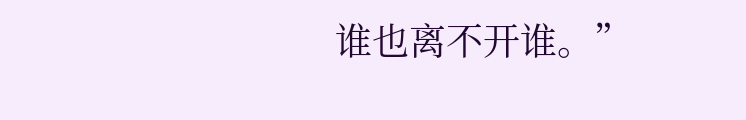谁也离不开谁。”